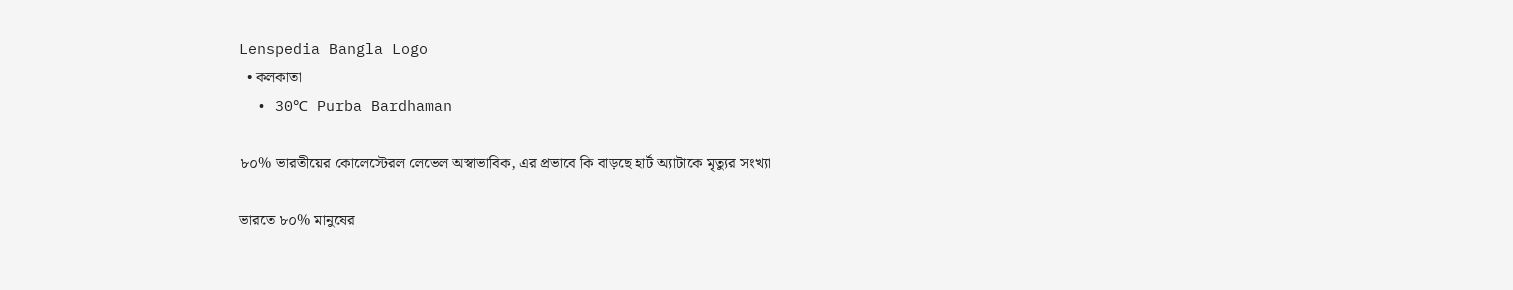Lenspedia Bangla Logo
  • কলকাতা
  • 30℃ Purba Bardhaman

৮০% ভারতীয়ের কোলেস্টেরল লেভেল অস্বাভাবিক, এর প্রভাবে কি বাড়ছে হার্ট অ্যাটাকে মৃত্যুর সংখ্যা

ভারতে ৮০% মানুষের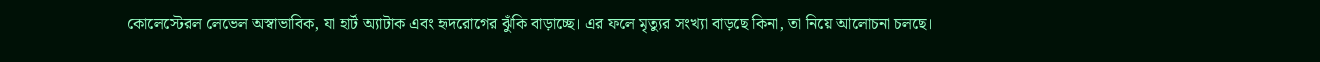কোলেস্টেরল লেভেল অস্বাভাবিক, যা হার্ট অ্যাটাক এবং হৃদরোগের ঝুঁকি বাড়াচ্ছে। এর ফলে মৃত্যুর সংখ্যা বাড়ছে কিনা, তা নিয়ে আলোচনা চলছে।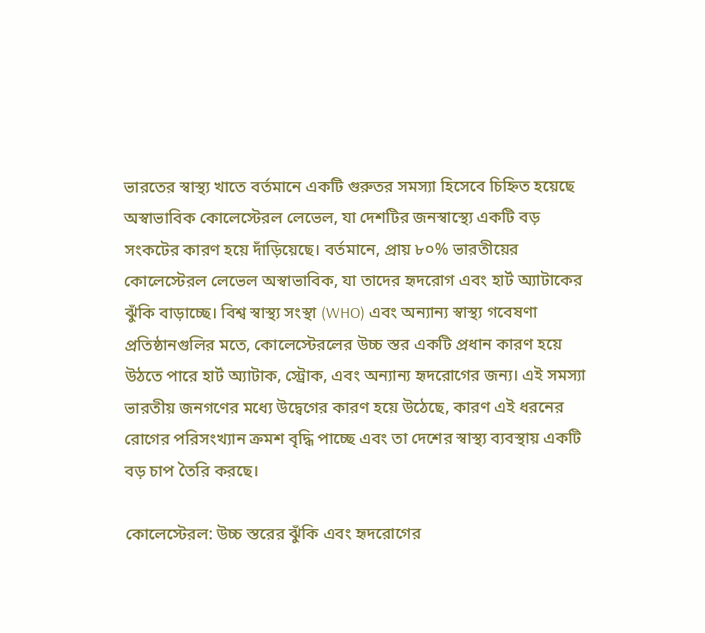ভারতের স্বাস্থ্য খাতে বর্তমানে একটি গুরুতর সমস্যা হিসেবে চিহ্নিত হয়েছে অস্বাভাবিক কোলেস্টেরল লেভেল, যা দেশটির জনস্বাস্থ্যে একটি বড় সংকটের কারণ হয়ে দাঁড়িয়েছে। বর্তমানে, প্রায় ৮০% ভারতীয়ের কোলেস্টেরল লেভেল অস্বাভাবিক, যা তাদের হৃদরোগ এবং হার্ট অ্যাটাকের ঝুঁকি বাড়াচ্ছে। বিশ্ব স্বাস্থ্য সংস্থা (WHO) এবং অন্যান্য স্বাস্থ্য গবেষণা প্রতিষ্ঠানগুলির মতে, কোলেস্টেরলের উচ্চ স্তর একটি প্রধান কারণ হয়ে উঠতে পারে হার্ট অ্যাটাক, স্ট্রোক, এবং অন্যান্য হৃদরোগের জন্য। এই সমস্যা ভারতীয় জনগণের মধ্যে উদ্বেগের কারণ হয়ে উঠেছে, কারণ এই ধরনের রোগের পরিসংখ্যান ক্রমশ বৃদ্ধি পাচ্ছে এবং তা দেশের স্বাস্থ্য ব্যবস্থায় একটি বড় চাপ তৈরি করছে।

কোলেস্টেরল: উচ্চ স্তরের ঝুঁকি এবং হৃদরোগের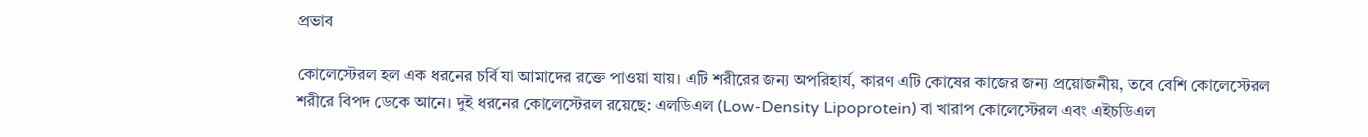প্রভাব

কোলেস্টেরল হল এক ধরনের চর্বি যা আমাদের রক্তে পাওয়া যায়। এটি শরীরের জন্য অপরিহার্য, কারণ এটি কোষের কাজের জন্য প্রয়োজনীয়, তবে বেশি কোলেস্টেরল শরীরে বিপদ ডেকে আনে। দুই ধরনের কোলেস্টেরল রয়েছে: এলডিএল (Low-Density Lipoprotein) বা খারাপ কোলেস্টেরল এবং এইচডিএল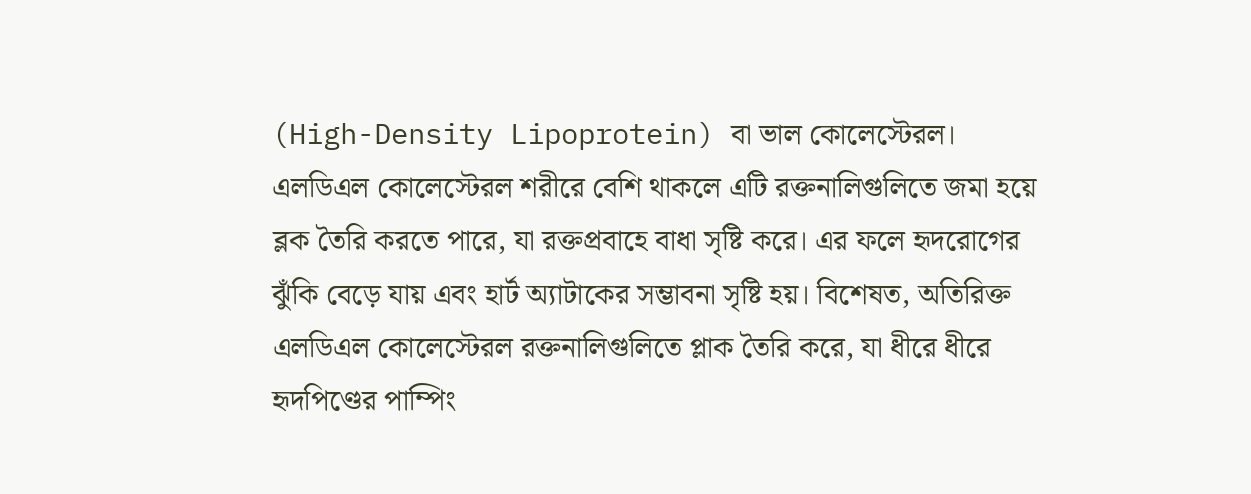(High-Density Lipoprotein) বা ভাল কোলেস্টেরল। এলডিএল কোলেস্টেরল শরীরে বেশি থাকলে এটি রক্তনালিগুলিতে জমা হয়ে ব্লক তৈরি করতে পারে, যা রক্তপ্রবাহে বাধা সৃষ্টি করে। এর ফলে হৃদরোগের ঝুঁকি বেড়ে যায় এবং হার্ট অ্যাটাকের সম্ভাবনা সৃষ্টি হয়। বিশেষত, অতিরিক্ত এলডিএল কোলেস্টেরল রক্তনালিগুলিতে প্লাক তৈরি করে, যা ধীরে ধীরে হৃদপিণ্ডের পাম্পিং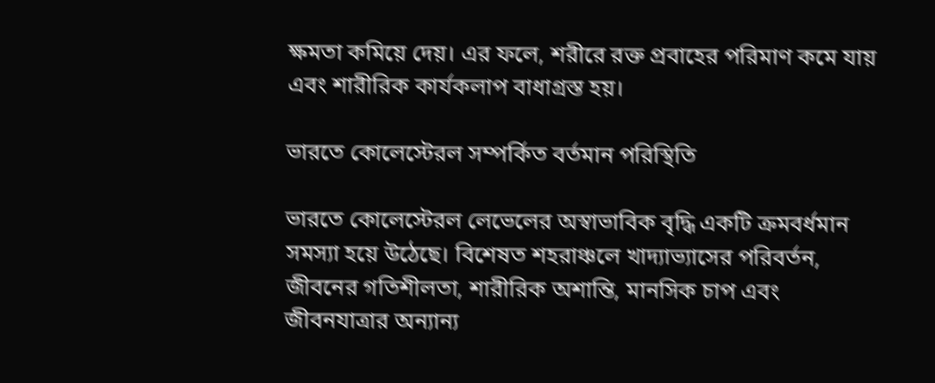ক্ষমতা কমিয়ে দেয়। এর ফলে, শরীরে রক্ত প্রবাহের পরিমাণ কমে যায় এবং শারীরিক কার্যকলাপ বাধাগ্রস্ত হয়।

ভারতে কোলেস্টেরল সম্পর্কিত বর্তমান পরিস্থিতি

ভারতে কোলেস্টেরল লেভেলের অস্বাভাবিক বৃদ্ধি একটি ক্রমবর্ধমান সমস্যা হয়ে উঠেছে। বিশেষত শহরাঞ্চলে খাদ্যাভ্যাসের পরিবর্তন, জীবনের গতিশীলতা, শারীরিক অশান্তি, মানসিক চাপ এবং জীবনযাত্রার অন্যান্য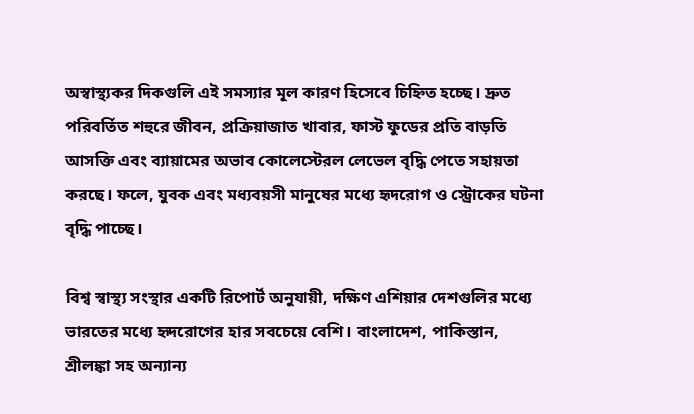অস্বাস্থ্যকর দিকগুলি এই সমস্যার মূল কারণ হিসেবে চিহ্নিত হচ্ছে। দ্রুত পরিবর্তিত শহুরে জীবন, প্রক্রিয়াজাত খাবার, ফাস্ট ফুডের প্রতি বাড়তি আসক্তি এবং ব্যায়ামের অভাব কোলেস্টেরল লেভেল বৃদ্ধি পেতে সহায়তা করছে। ফলে, যুবক এবং মধ্যবয়সী মানুষের মধ্যে হৃদরোগ ও স্ট্রোকের ঘটনা বৃদ্ধি পাচ্ছে।

বিশ্ব স্বাস্থ্য সংস্থার একটি রিপোর্ট অনুযায়ী, দক্ষিণ এশিয়ার দেশগুলির মধ্যে ভারতের মধ্যে হৃদরোগের হার সবচেয়ে বেশি। বাংলাদেশ, পাকিস্তান, শ্রীলঙ্কা সহ অন্যান্য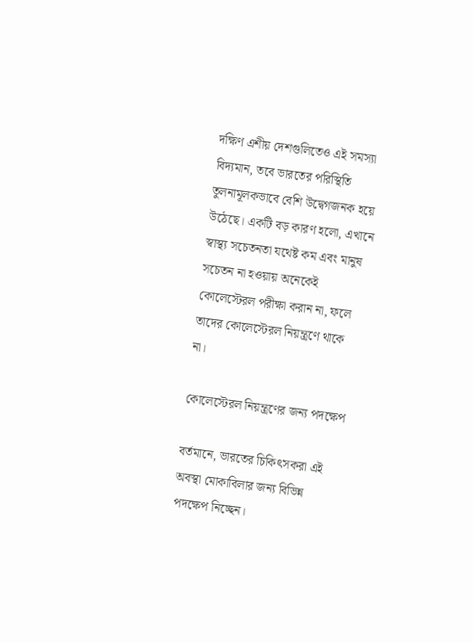দক্ষিণ এশীয় দেশগুলিতেও এই সমস্যা বিদ্যমান, তবে ভারতের পরিস্থিতি তুলনামূলকভাবে বেশি উদ্বেগজনক হয়ে উঠেছে। একটি বড় কারণ হলো, এখানে স্বাস্থ্য সচেতনতা যথেষ্ট কম এবং মানুষ সচেতন না হওয়ায় অনেকেই কোলেস্টেরল পরীক্ষা করান না, ফলে তাদের কোলেস্টেরল নিয়ন্ত্রণে থাকে না।

কোলেস্টেরল নিয়ন্ত্রণের জন্য পদক্ষেপ

বর্তমানে, ভারতের চিকিৎসকরা এই অবস্থা মোকাবিলার জন্য বিভিন্ন পদক্ষেপ নিচ্ছেন।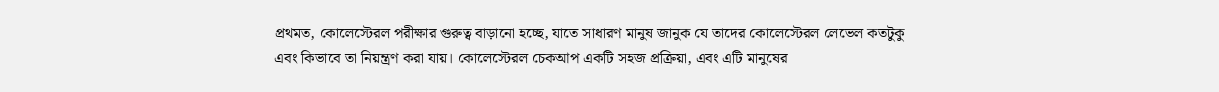প্রথমত, কোলেস্টেরল পরীক্ষার গুরুত্ব বাড়ানো হচ্ছে, যাতে সাধারণ মানুষ জানুক যে তাদের কোলেস্টেরল লেভেল কতটুকু এবং কিভাবে তা নিয়ন্ত্রণ করা যায়। কোলেস্টেরল চেকআপ একটি সহজ প্রক্রিয়া, এবং এটি মানুষের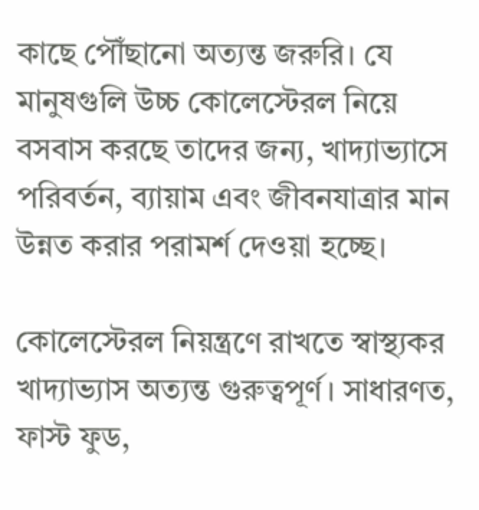কাছে পৌঁছানো অত্যন্ত জরুরি। যে মানুষগুলি উচ্চ কোলেস্টেরল নিয়ে বসবাস করছে তাদের জন্য, খাদ্যাভ্যাসে পরিবর্তন, ব্যায়াম এবং জীবনযাত্রার মান উন্নত করার পরামর্শ দেওয়া হচ্ছে।

কোলেস্টেরল নিয়ন্ত্রণে রাখতে স্বাস্থ্যকর খাদ্যাভ্যাস অত্যন্ত গুরুত্বপূর্ণ। সাধারণত, ফাস্ট ফুড,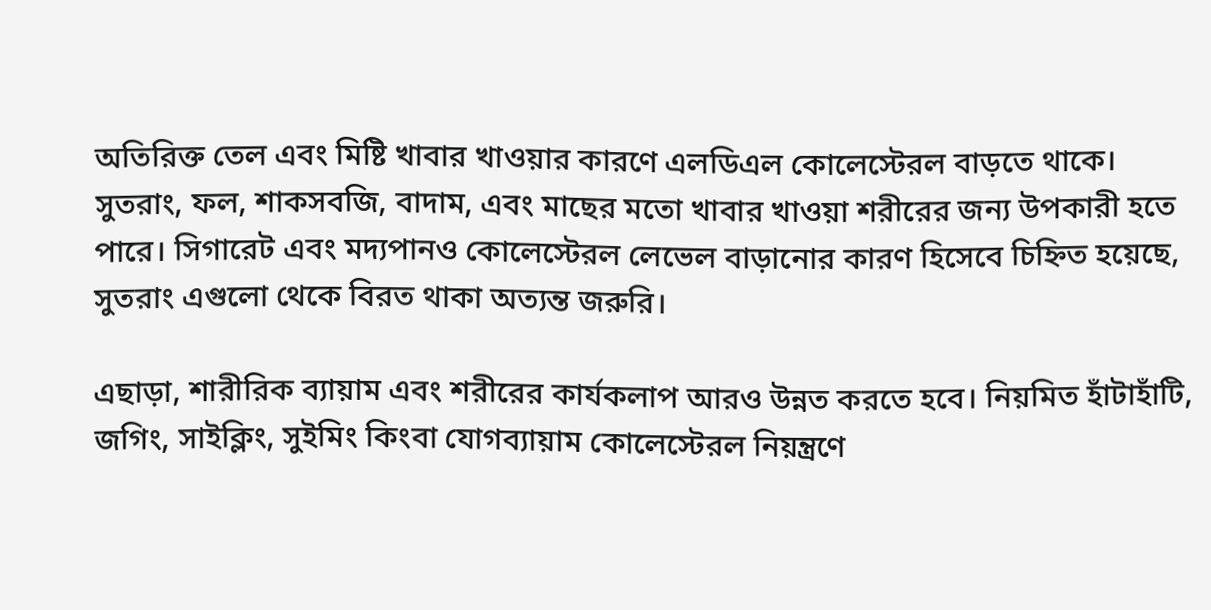অতিরিক্ত তেল এবং মিষ্টি খাবার খাওয়ার কারণে এলডিএল কোলেস্টেরল বাড়তে থাকে। সুতরাং, ফল, শাকসবজি, বাদাম, এবং মাছের মতো খাবার খাওয়া শরীরের জন্য উপকারী হতে পারে। সিগারেট এবং মদ্যপানও কোলেস্টেরল লেভেল বাড়ানোর কারণ হিসেবে চিহ্নিত হয়েছে, সুতরাং এগুলো থেকে বিরত থাকা অত্যন্ত জরুরি।

এছাড়া, শারীরিক ব্যায়াম এবং শরীরের কার্যকলাপ আরও উন্নত করতে হবে। নিয়মিত হাঁটাহাঁটি, জগিং, সাইক্লিং, সুইমিং কিংবা যোগব্যায়াম কোলেস্টেরল নিয়ন্ত্রণে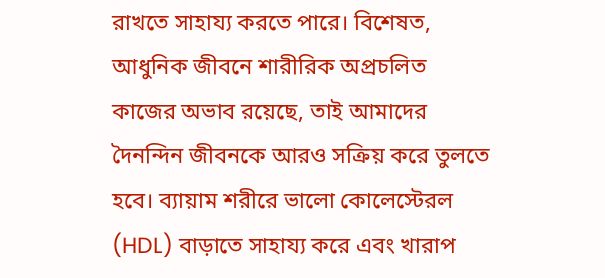রাখতে সাহায্য করতে পারে। বিশেষত, আধুনিক জীবনে শারীরিক অপ্রচলিত কাজের অভাব রয়েছে, তাই আমাদের দৈনন্দিন জীবনকে আরও সক্রিয় করে তুলতে হবে। ব্যায়াম শরীরে ভালো কোলেস্টেরল (HDL) বাড়াতে সাহায্য করে এবং খারাপ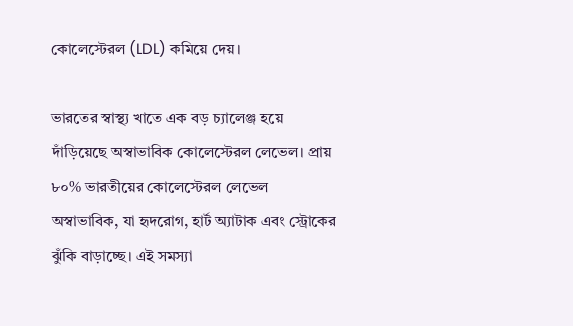কোলেস্টেরল (LDL) কমিয়ে দেয়।

ভারতের স্বাস্থ্য খাতে এক বড় চ্যালেঞ্জ হয়ে দাঁড়িয়েছে অস্বাভাবিক কোলেস্টেরল লেভেল। প্রায় ৮০% ভারতীয়ের কোলেস্টেরল লেভেল অস্বাভাবিক, যা হৃদরোগ, হার্ট অ্যাটাক এবং স্ট্রোকের ঝুঁকি বাড়াচ্ছে। এই সমস্যা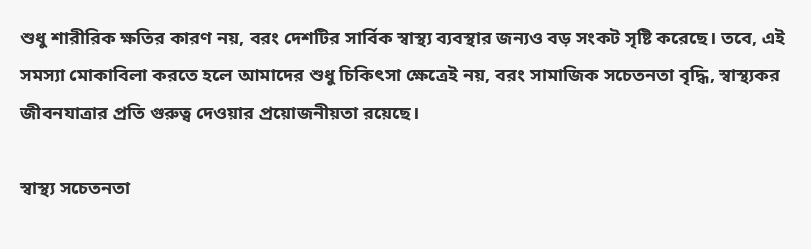শুধু শারীরিক ক্ষতির কারণ নয়, বরং দেশটির সার্বিক স্বাস্থ্য ব্যবস্থার জন্যও বড় সংকট সৃষ্টি করেছে। তবে, এই সমস্যা মোকাবিলা করতে হলে আমাদের শুধু চিকিৎসা ক্ষেত্রেই নয়, বরং সামাজিক সচেতনতা বৃদ্ধি, স্বাস্থ্যকর জীবনযাত্রার প্রতি গুরুত্ব দেওয়ার প্রয়োজনীয়তা রয়েছে।

স্বাস্থ্য সচেতনতা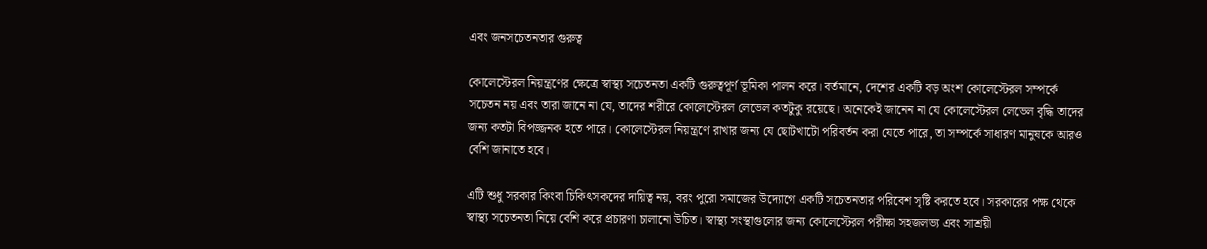এবং জনসচেতনতার গুরুত্ব

কোলেস্টেরল নিয়ন্ত্রণের ক্ষেত্রে স্বাস্থ্য সচেতনতা একটি গুরুত্বপূর্ণ ভূমিকা পালন করে। বর্তমানে, দেশের একটি বড় অংশ কোলেস্টেরল সম্পর্কে সচেতন নয় এবং তারা জানে না যে, তাদের শরীরে কোলেস্টেরল লেভেল কতটুকু রয়েছে। অনেকেই জানেন না যে কোলেস্টেরল লেভেল বৃদ্ধি তাদের জন্য কতটা বিপজ্জনক হতে পারে। কোলেস্টেরল নিয়ন্ত্রণে রাখার জন্য যে ছোটখাটো পরিবর্তন করা যেতে পারে, তা সম্পর্কে সাধারণ মানুষকে আরও বেশি জানাতে হবে।

এটি শুধু সরকার কিংবা চিকিৎসকদের দায়িত্ব নয়, বরং পুরো সমাজের উদ্যোগে একটি সচেতনতার পরিবেশ সৃষ্টি করতে হবে। সরকারের পক্ষ থেকে স্বাস্থ্য সচেতনতা নিয়ে বেশি করে প্রচারণা চালানো উচিত। স্বাস্থ্য সংস্থাগুলোর জন্য কোলেস্টেরল পরীক্ষা সহজলভ্য এবং সাশ্রয়ী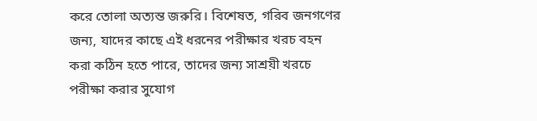করে তোলা অত্যন্ত জরুরি। বিশেষত, গরিব জনগণের জন্য, যাদের কাছে এই ধরনের পরীক্ষার খরচ বহন করা কঠিন হতে পারে, তাদের জন্য সাশ্রয়ী খরচে পরীক্ষা করার সুযোগ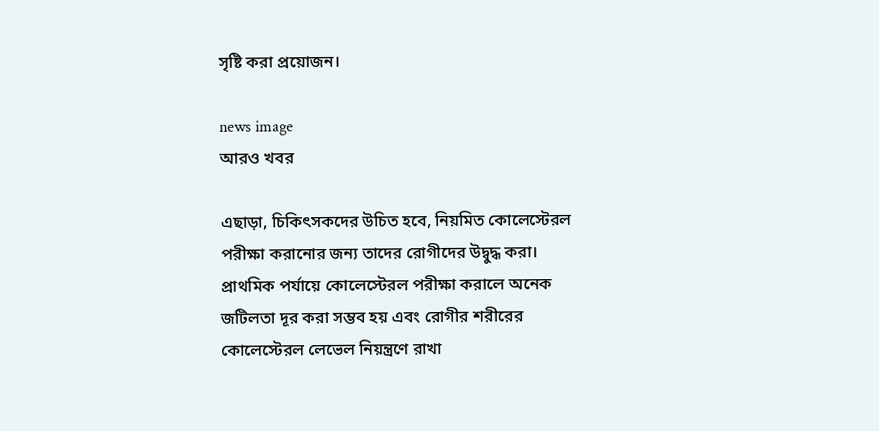সৃষ্টি করা প্রয়োজন।

news image
আরও খবর

এছাড়া, চিকিৎসকদের উচিত হবে, নিয়মিত কোলেস্টেরল পরীক্ষা করানোর জন্য তাদের রোগীদের উদ্বুদ্ধ করা। প্রাথমিক পর্যায়ে কোলেস্টেরল পরীক্ষা করালে অনেক জটিলতা দূর করা সম্ভব হয় এবং রোগীর শরীরের কোলেস্টেরল লেভেল নিয়ন্ত্রণে রাখা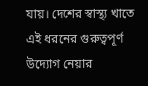যায়। দেশের স্বাস্থ্য খাতে এই ধরনের গুরুত্বপূর্ণ উদ্যোগ নেয়ার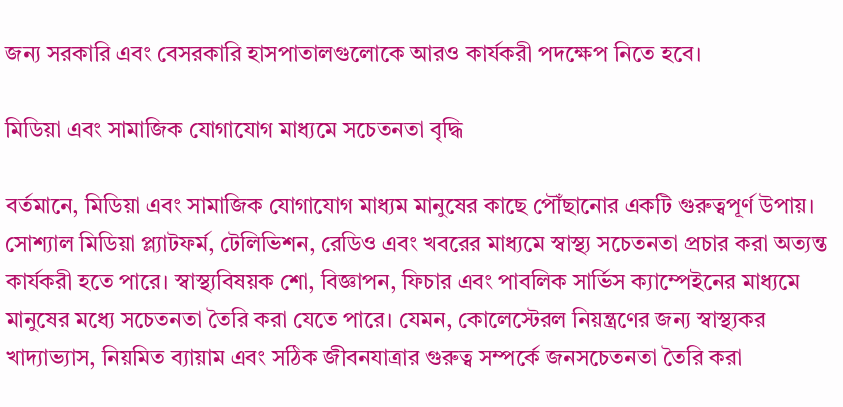জন্য সরকারি এবং বেসরকারি হাসপাতালগুলোকে আরও কার্যকরী পদক্ষেপ নিতে হবে।

মিডিয়া এবং সামাজিক যোগাযোগ মাধ্যমে সচেতনতা বৃদ্ধি

বর্তমানে, মিডিয়া এবং সামাজিক যোগাযোগ মাধ্যম মানুষের কাছে পৌঁছানোর একটি গুরুত্বপূর্ণ উপায়। সোশ্যাল মিডিয়া প্ল্যাটফর্ম, টেলিভিশন, রেডিও এবং খবরের মাধ্যমে স্বাস্থ্য সচেতনতা প্রচার করা অত্যন্ত কার্যকরী হতে পারে। স্বাস্থ্যবিষয়ক শো, বিজ্ঞাপন, ফিচার এবং পাবলিক সার্ভিস ক্যাম্পেইনের মাধ্যমে মানুষের মধ্যে সচেতনতা তৈরি করা যেতে পারে। যেমন, কোলেস্টেরল নিয়ন্ত্রণের জন্য স্বাস্থ্যকর খাদ্যাভ্যাস, নিয়মিত ব্যায়াম এবং সঠিক জীবনযাত্রার গুরুত্ব সম্পর্কে জনসচেতনতা তৈরি করা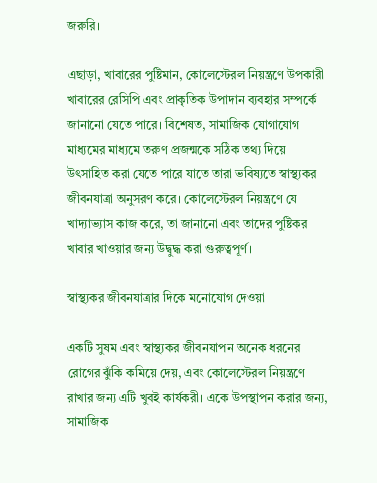জরুরি।

এছাড়া, খাবারের পুষ্টিমান, কোলেস্টেরল নিয়ন্ত্রণে উপকারী খাবারের রেসিপি এবং প্রাকৃতিক উপাদান ব্যবহার সম্পর্কে জানানো যেতে পারে। বিশেষত, সামাজিক যোগাযোগ মাধ্যমের মাধ্যমে তরুণ প্রজন্মকে সঠিক তথ্য দিয়ে উৎসাহিত করা যেতে পারে যাতে তারা ভবিষ্যতে স্বাস্থ্যকর জীবনযাত্রা অনুসরণ করে। কোলেস্টেরল নিয়ন্ত্রণে যে খাদ্যাভ্যাস কাজ করে, তা জানানো এবং তাদের পুষ্টিকর খাবার খাওয়ার জন্য উদ্বুদ্ধ করা গুরুত্বপূর্ণ।

স্বাস্থ্যকর জীবনযাত্রার দিকে মনোযোগ দেওয়া

একটি সুষম এবং স্বাস্থ্যকর জীবনযাপন অনেক ধরনের রোগের ঝুঁকি কমিয়ে দেয়, এবং কোলেস্টেরল নিয়ন্ত্রণে রাখার জন্য এটি খুবই কার্যকরী। একে উপস্থাপন করার জন্য, সামাজিক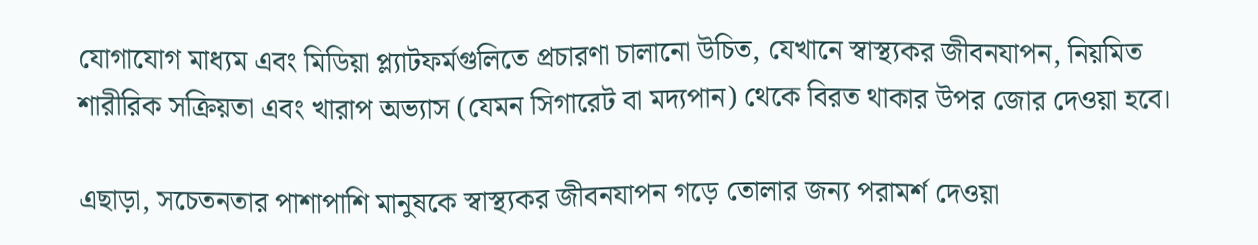যোগাযোগ মাধ্যম এবং মিডিয়া প্ল্যাটফর্মগুলিতে প্রচারণা চালানো উচিত, যেখানে স্বাস্থ্যকর জীবনযাপন, নিয়মিত শারীরিক সক্রিয়তা এবং খারাপ অভ্যাস (যেমন সিগারেট বা মদ্যপান) থেকে বিরত থাকার উপর জোর দেওয়া হবে।

এছাড়া, সচেতনতার পাশাপাশি মানুষকে স্বাস্থ্যকর জীবনযাপন গড়ে তোলার জন্য পরামর্শ দেওয়া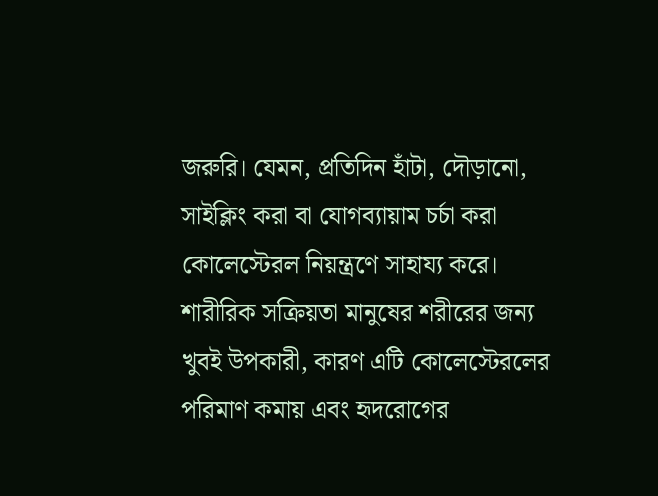জরুরি। যেমন, প্রতিদিন হাঁটা, দৌড়ানো, সাইক্লিং করা বা যোগব্যায়াম চর্চা করা কোলেস্টেরল নিয়ন্ত্রণে সাহায্য করে। শারীরিক সক্রিয়তা মানুষের শরীরের জন্য খুবই উপকারী, কারণ এটি কোলেস্টেরলের পরিমাণ কমায় এবং হৃদরোগের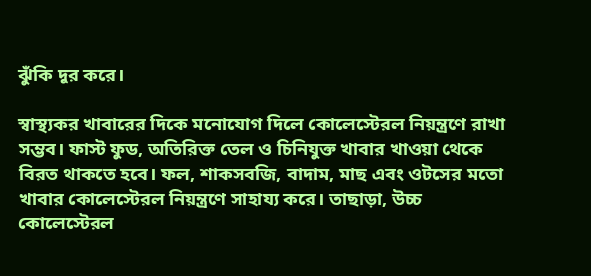ঝুঁকি দূর করে।

স্বাস্থ্যকর খাবারের দিকে মনোযোগ দিলে কোলেস্টেরল নিয়ন্ত্রণে রাখা সম্ভব। ফাস্ট ফুড, অতিরিক্ত তেল ও চিনিযুক্ত খাবার খাওয়া থেকে বিরত থাকতে হবে। ফল, শাকসবজি, বাদাম, মাছ এবং ওটসের মতো খাবার কোলেস্টেরল নিয়ন্ত্রণে সাহায্য করে। তাছাড়া, উচ্চ কোলেস্টেরল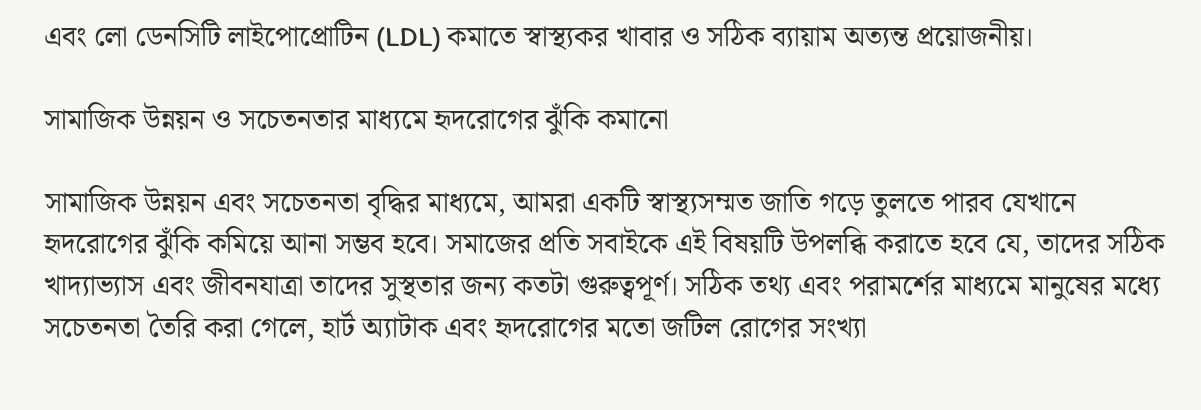এবং লো ডেনসিটি লাইপোপ্রোটিন (LDL) কমাতে স্বাস্থ্যকর খাবার ও সঠিক ব্যায়াম অত্যন্ত প্রয়োজনীয়।

সামাজিক উন্নয়ন ও সচেতনতার মাধ্যমে হৃদরোগের ঝুঁকি কমানো

সামাজিক উন্নয়ন এবং সচেতনতা বৃদ্ধির মাধ্যমে, আমরা একটি স্বাস্থ্যসম্মত জাতি গড়ে তুলতে পারব যেখানে হৃদরোগের ঝুঁকি কমিয়ে আনা সম্ভব হবে। সমাজের প্রতি সবাইকে এই বিষয়টি উপলব্ধি করাতে হবে যে, তাদের সঠিক খাদ্যাভ্যাস এবং জীবনযাত্রা তাদের সুস্থতার জন্য কতটা গুরুত্বপূর্ণ। সঠিক তথ্য এবং পরামর্শের মাধ্যমে মানুষের মধ্যে সচেতনতা তৈরি করা গেলে, হার্ট অ্যাটাক এবং হৃদরোগের মতো জটিল রোগের সংখ্যা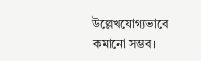উল্লেখযোগ্যভাবে কমানো সম্ভব।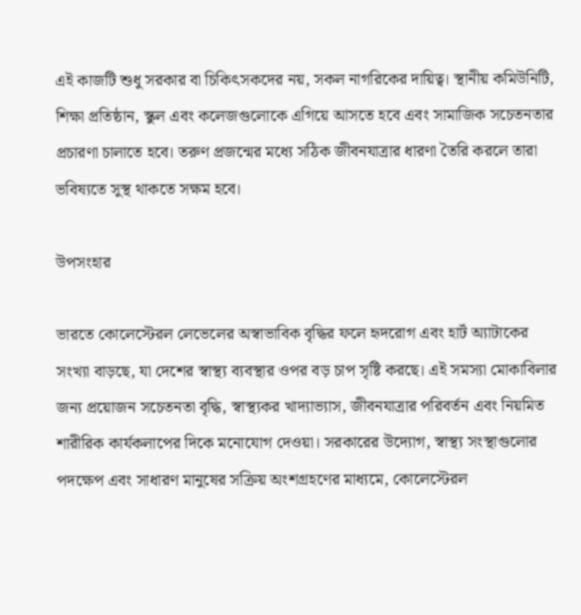এই কাজটি শুধু সরকার বা চিকিৎসকদের নয়, সকল নাগরিকের দায়িত্ব। স্থানীয় কমিউনিটি, শিক্ষা প্রতিষ্ঠান, স্কুল এবং কলেজগুলোকে এগিয়ে আসতে হবে এবং সামাজিক সচেতনতার প্রচারণা চালাতে হবে। তরুণ প্রজন্মের মধ্যে সঠিক জীবনযাত্রার ধারণা তৈরি করলে তারা ভবিষ্যতে সুস্থ থাকতে সক্ষম হবে।

উপসংহার

ভারতে কোলেস্টেরল লেভেলের অস্বাভাবিক বৃদ্ধির ফলে হৃদরোগ এবং হার্ট অ্যাটাকের সংখ্যা বাড়ছে, যা দেশের স্বাস্থ্য ব্যবস্থার ওপর বড় চাপ সৃষ্টি করছে। এই সমস্যা মোকাবিলার জন্য প্রয়োজন সচেতনতা বৃদ্ধি, স্বাস্থ্যকর খাদ্যাভ্যাস, জীবনযাত্রার পরিবর্তন এবং নিয়মিত শারীরিক কার্যকলাপের দিকে মনোযোগ দেওয়া। সরকারের উদ্যোগ, স্বাস্থ্য সংস্থাগুলোর পদক্ষেপ এবং সাধারণ মানুষের সক্রিয় অংশগ্রহণের মাধ্যমে, কোলেস্টেরল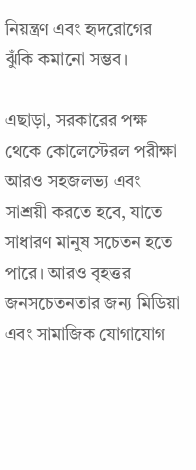নিয়ন্ত্রণ এবং হৃদরোগের ঝুঁকি কমানো সম্ভব।

এছাড়া, সরকারের পক্ষ থেকে কোলেস্টেরল পরীক্ষা আরও সহজলভ্য এবং সাশ্রয়ী করতে হবে, যাতে সাধারণ মানুষ সচেতন হতে পারে। আরও বৃহত্তর জনসচেতনতার জন্য মিডিয়া এবং সামাজিক যোগাযোগ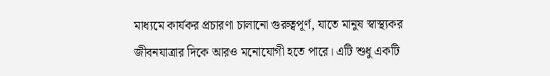মাধ্যমে কার্যকর প্রচারণা চালানো গুরুত্বপূর্ণ, যাতে মানুষ স্বাস্থ্যকর জীবনযাত্রার দিকে আরও মনোযোগী হতে পারে। এটি শুধু একটি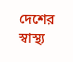দেশের স্বাস্থ্য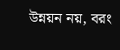উন্নয়ন নয়, বরং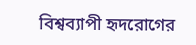বিশ্বব্যাপী হৃদরোগের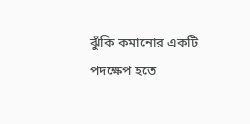ঝুঁকি কমানোর একটি পদক্ষেপ হতে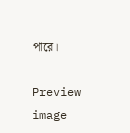পারে।

Preview image